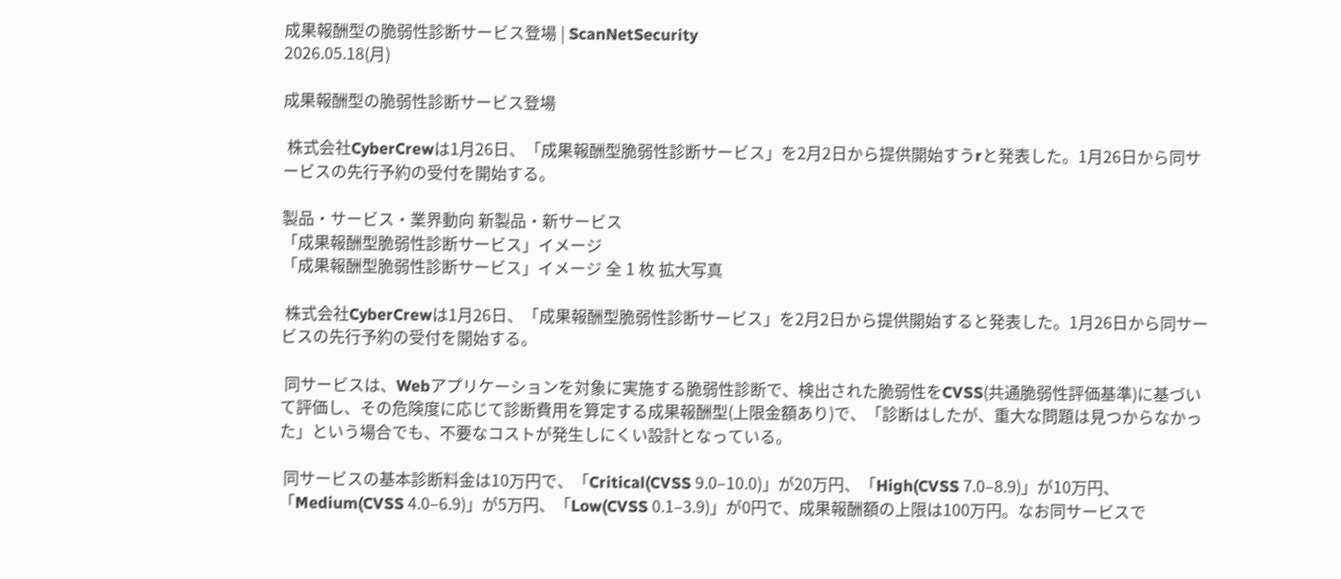成果報酬型の脆弱性診断サービス登場 | ScanNetSecurity
2026.05.18(月)

成果報酬型の脆弱性診断サービス登場

 株式会社CyberCrewは1月26日、「成果報酬型脆弱性診断サービス」を2月2日から提供開始すうrと発表した。1月26日から同サービスの先行予約の受付を開始する。

製品・サービス・業界動向 新製品・新サービス
「成果報酬型脆弱性診断サービス」イメージ
「成果報酬型脆弱性診断サービス」イメージ 全 1 枚 拡大写真

 株式会社CyberCrewは1月26日、「成果報酬型脆弱性診断サービス」を2月2日から提供開始すると発表した。1月26日から同サービスの先行予約の受付を開始する。

 同サービスは、Webアプリケーションを対象に実施する脆弱性診断で、検出された脆弱性をCVSS(共通脆弱性評価基準)に基づいて評価し、その危険度に応じて診断費用を算定する成果報酬型(上限金額あり)で、「診断はしたが、重大な問題は見つからなかった」という場合でも、不要なコストが発生しにくい設計となっている。

 同サービスの基本診断料金は10万円で、「Critical(CVSS 9.0–10.0)」が20万円、「High(CVSS 7.0–8.9)」が10万円、「Medium(CVSS 4.0–6.9)」が5万円、「Low(CVSS 0.1–3.9)」が0円で、成果報酬額の上限は100万円。なお同サービスで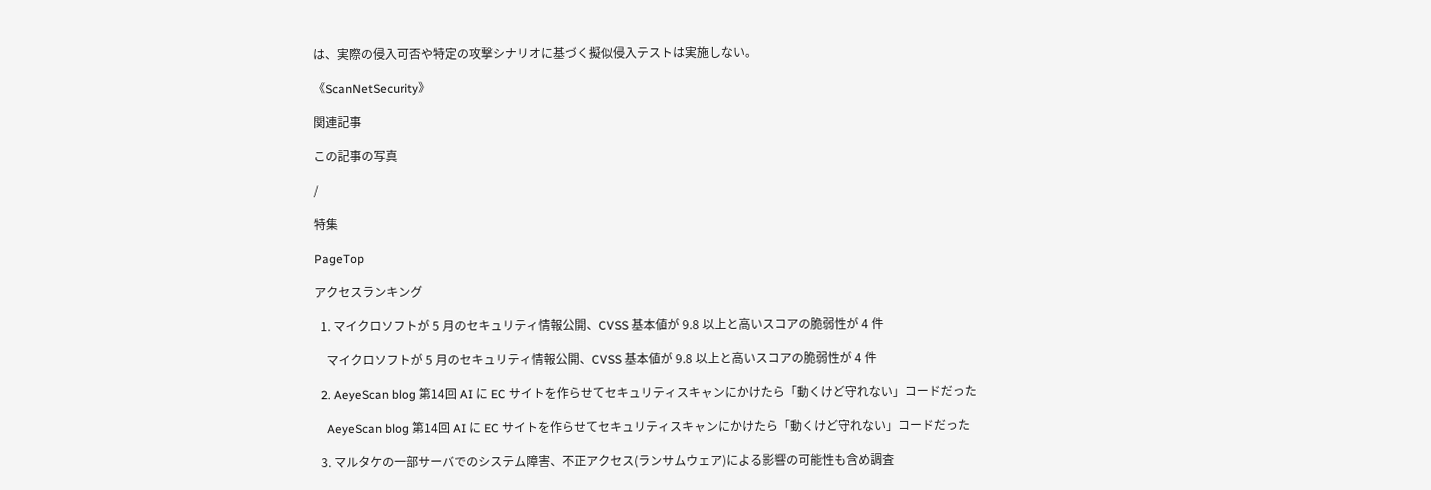は、実際の侵入可否や特定の攻撃シナリオに基づく擬似侵入テストは実施しない。

《ScanNetSecurity》

関連記事

この記事の写真

/

特集

PageTop

アクセスランキング

  1. マイクロソフトが 5 月のセキュリティ情報公開、CVSS 基本値が 9.8 以上と高いスコアの脆弱性が 4 件

    マイクロソフトが 5 月のセキュリティ情報公開、CVSS 基本値が 9.8 以上と高いスコアの脆弱性が 4 件

  2. AeyeScan blog 第14回 AI に EC サイトを作らせてセキュリティスキャンにかけたら「動くけど守れない」コードだった

    AeyeScan blog 第14回 AI に EC サイトを作らせてセキュリティスキャンにかけたら「動くけど守れない」コードだった

  3. マルタケの一部サーバでのシステム障害、不正アクセス(ランサムウェア)による影響の可能性も含め調査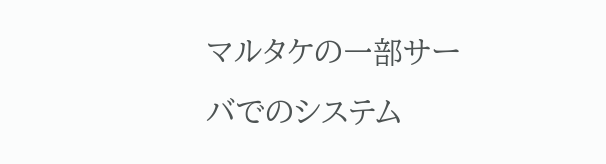マルタケの一部サーバでのシステム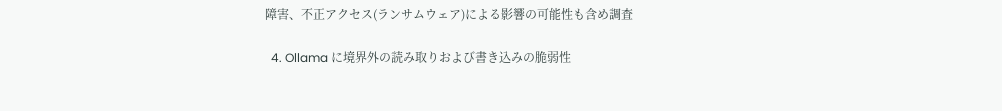障害、不正アクセス(ランサムウェア)による影響の可能性も含め調査

  4. Ollama に境界外の読み取りおよび書き込みの脆弱性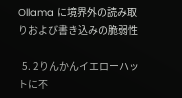Ollama に境界外の読み取りおよび書き込みの脆弱性

  5. 2りんかんイエローハットに不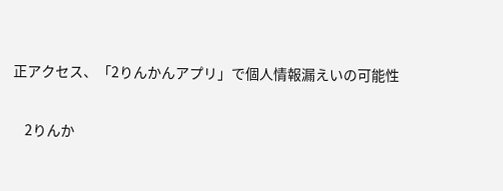正アクセス、「2りんかんアプリ」で個人情報漏えいの可能性

    2りんか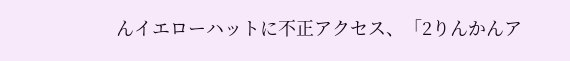んイエローハットに不正アクセス、「2りんかんア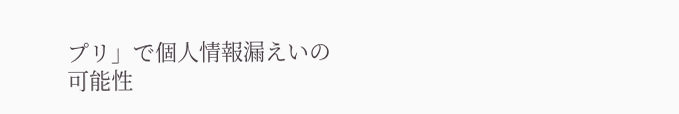プリ」で個人情報漏えいの可能性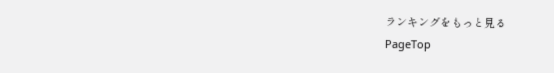ランキングをもっと見る
PageTop